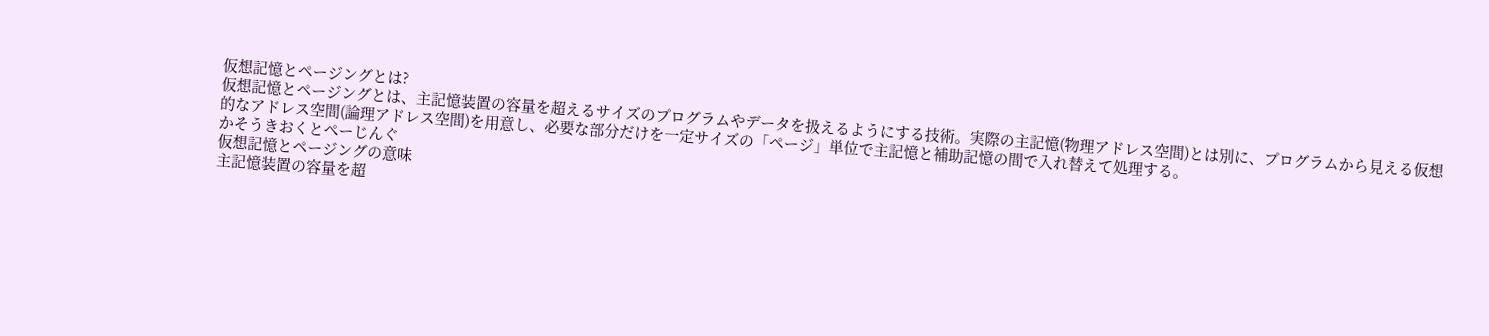仮想記憶とページングとは?
仮想記憶とページングとは、主記憶装置の容量を超えるサイズのプログラムやデータを扱えるようにする技術。実際の主記憶(物理アドレス空間)とは別に、プログラムから見える仮想的なアドレス空間(論理アドレス空間)を用意し、必要な部分だけを一定サイズの「ページ」単位で主記憶と補助記憶の間で入れ替えて処理する。
かそうきおくとぺーじんぐ
仮想記憶とページングの意味
主記憶装置の容量を超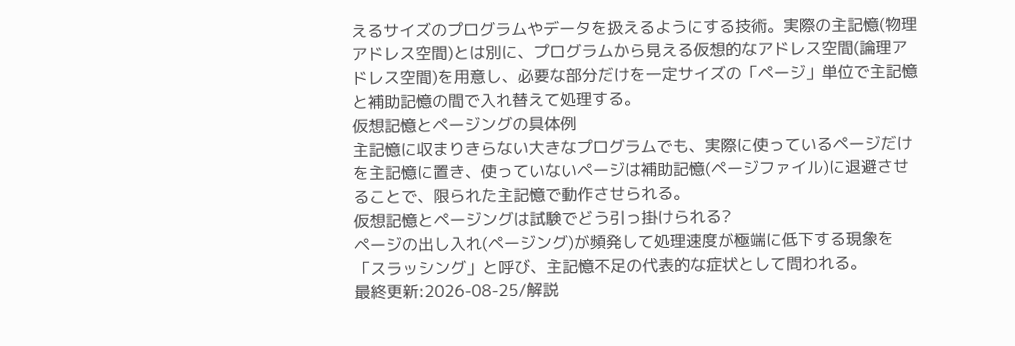えるサイズのプログラムやデータを扱えるようにする技術。実際の主記憶(物理アドレス空間)とは別に、プログラムから見える仮想的なアドレス空間(論理アドレス空間)を用意し、必要な部分だけを一定サイズの「ページ」単位で主記憶と補助記憶の間で入れ替えて処理する。
仮想記憶とページングの具体例
主記憶に収まりきらない大きなプログラムでも、実際に使っているページだけを主記憶に置き、使っていないページは補助記憶(ページファイル)に退避させることで、限られた主記憶で動作させられる。
仮想記憶とページングは試験でどう引っ掛けられる?
ページの出し入れ(ページング)が頻発して処理速度が極端に低下する現象を「スラッシング」と呼び、主記憶不足の代表的な症状として問われる。
最終更新:2026-08-25/解説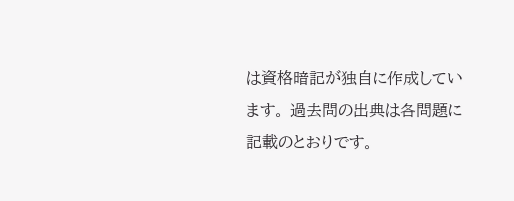は資格暗記が独自に作成しています。 過去問の出典は各問題に記載のとおりです。